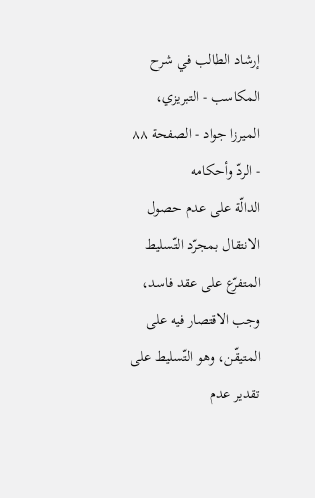إرشاد الطالب في شرح المكاسب - التبريزي، الميرزا جواد - الصفحة ٨٨ - الردّ وأحكامه
الدالّة على عدم حصول الانتقال بمجرّد التّسليط المتفرّع على عقد فاسد، وجب الاقتصار فيه على المتيقّن، وهو التّسليط على تقدير عدم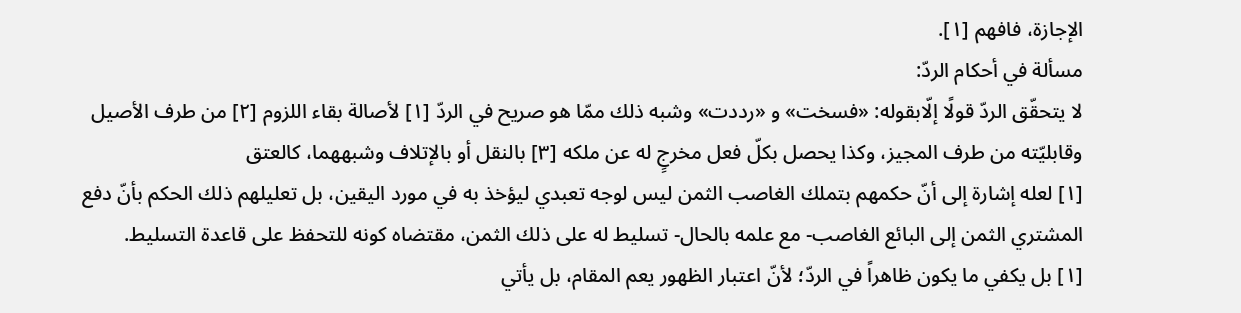الإجازة، فافهم [١].
مسألة في أحكام الردّ:
لا يتحقّق الردّ قولًا إلّابقوله: «فسخت» و «رددت» وشبه ذلك ممّا هو صريح في الردّ [١] لأصالة بقاء اللزوم [٢] من طرف الأصيل وقابليّته من طرف المجيز، وكذا يحصل بكلّ فعل مخرجٍ له عن ملكه [٣] بالنقل أو بالإتلاف وشبههما، كالعتق
[١] لعله إشارة إلى أنّ حكمهم بتملك الغاصب الثمن ليس لوجه تعبدي ليؤخذ به في مورد اليقين، بل تعليلهم ذلك الحكم بأنّ دفع المشتري الثمن إلى البائع الغاصب- مع علمه بالحال- تسليط له على ذلك الثمن، مقتضاه كونه للتحفظ على قاعدة التسليط.
[١] بل يكفي ما يكون ظاهراً في الردّ؛ لأنّ اعتبار الظهور يعم المقام، بل يأتي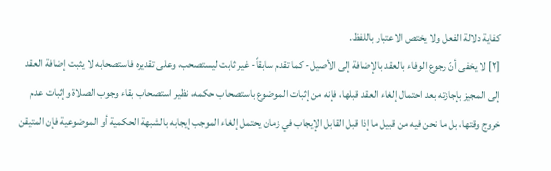كفاية دلالة الفعل ولا يختص الاعتبار باللفظ.
[٢] لا يخفى أنّ رجوع الوفاء بالعقد بالإضافة إلى الأصيل- كما تقدم سابقاً- غير ثابت ليستصحب، وعلى تقديره فاستصحابه لا يثبت إضافة العقد إلى المجيز بإجازته بعد احتمال إلغاء العقد قبلها، فإنه من إثبات الموضوع باستصحاب حكمه، نظير استصحاب بقاء وجوب الصلاة وإثبات عدم خروج وقتها، بل ما نحن فيه من قبيل ما إذا قبل القابل الإيجاب في زمان يحتمل إلغاء الموجب إيجابه بالشبهة الحكمية أو الموضوعية فإن المتيقن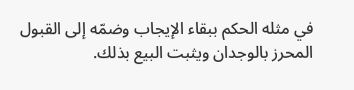في مثله الحكم ببقاء الإيجاب وضمّه إلى القبول المحرز بالوجدان ويثبت البيع بذلك.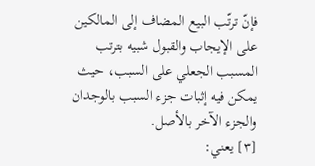فإنّ ترتّب البيع المضاف إلى المالكين على الإيجاب والقبول شبيه بترتب المسبب الجعلي على السبب، حيث يمكن فيه إثبات جزء السبب بالوجدان والجزء الآخر بالأصل.
[٣] يعني: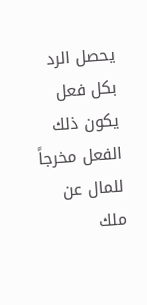يحصل الرد بكل فعل يكون ذلك الفعل مخرجاً للمال عن ملك